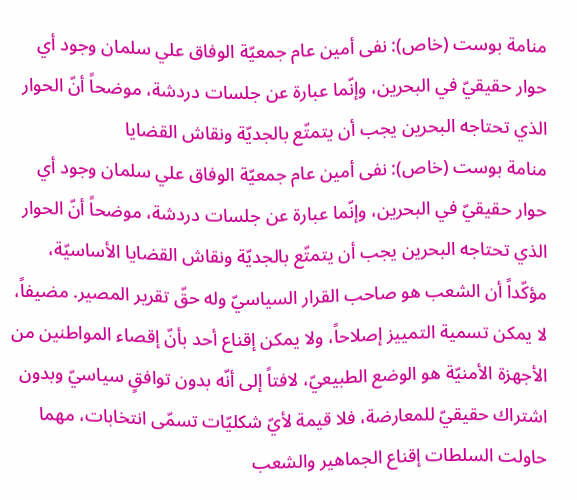منامة بوست (خاص): نفى أمين عام جمعيّة الوفاق علي سلمان وجود أي حوار حقيقيّ في البحرين، وإنّما عبارة عن جلسات دردشة، موضحاً أنّ الحوار الذي تحتاجه البحرين يجب أن يتمتّع بالجديّة ونقاش القضايا
منامة بوست (خاص): نفى أمين عام جمعيّة الوفاق علي سلمان وجود أي حوار حقيقيّ في البحرين، وإنّما عبارة عن جلسات دردشة، موضحاً أنّ الحوار الذي تحتاجه البحرين يجب أن يتمتّع بالجديّة ونقاش القضايا الأساسيّة، مؤكّداً أن الشعب هو صاحب القرار السياسيّ وله حقّ تقرير المصير. مضيفاً، لا يمكن تسمية التمييز إصلاحاً، ولا يمكن إقناع أحد بأنّ إقصاء المواطنين من الأجهزة الأمنيّة هو الوضع الطبيعيّ، لافتاً إلى أنّه بدون توافقٍ سياسيّ وبدون اشتراك حقيقيّ للمعارضة، فلا قيمة لأيّ شكليّات تسمّى انتخابات، مهما حاولت السلطات إقناع الجماهير والشعب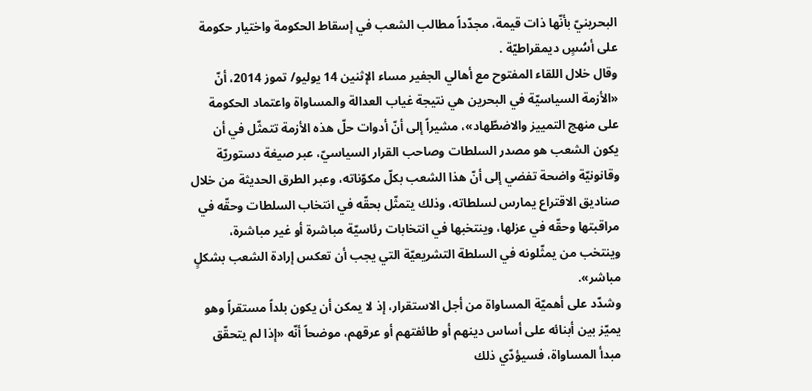البحرينيّ بأنّها ذات قيمة، مجدّداً مطالب الشعب في إسقاط الحكومة واختيار حكومة على أسُسٍ ديمقراطيّة .
وقال خلال اللقاء المفتوح مع أهالي الجفير مساء الإثنين 14 يوليو/ تموز 2014، أنّ «الأزمة السياسيّة في البحرين هي نتيجة غياب العدالة والمساواة واعتماد الحكومة على منهج التمييز والاضطّهاد»، مشيراً إلى أنّ أدوات حلّ هذه الأزمة تتمثّل في أن يكون الشعب هو مصدر السلطات وصاحب القرار السياسيّ، عبر صيغة دستوريّة وقانونيّة واضحة تفضي إلى أنّ هذا الشعب بكلّ مكوّناته، وعبر الطرق الحديثة من خلال صناديق الاقتراع يمارس لسلطاته، وذلك يتمثّل بحقّه في انتخاب السلطات وحقّه في مراقبتها وحقّه في عزلها، وينتخبها في انتخابات رئاسيّة مباشرة أو غير مباشرة، وينتخب من يمثّلونه في السلطة التشريعيّة التي يجب أن تعكس إرادة الشعب بشكلٍ مباشر».
وشدّد على أهميّة المساواة من أجل الاستقرار، إذ لا يمكن أن يكون بلداً مستقراً وهو يميّز بين أبنائه على أساس دينهم أو طائفتهم أو عرقهم، موضحاً أنّه «إذا لم يتحقّق مبدأ المساواة، فسيؤدّي ذلك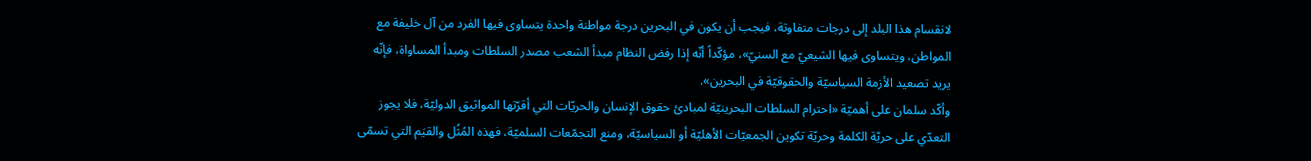لانقسام هذا البلد إلى درجات متفاوتة، فيجب أن يكون في البحرين درجة مواطنة واحدة يتساوى فيها الفرد من آل خليفة مع المواطن، ويتساوى فيها الشيعيّ مع السنيّ»، مؤكّداً أنّه إذا رفض النظام مبدأ الشعب مصدر السلطات ومبدأ المساواة، فإنّه يريد تصعيد الأزمة السياسيّة والحقوقيّة في البحرين».
وأكّد سلمان على أهميّة «احترام السلطات البحرينيّة لمبادئ حقوق الإنسان والحريّات التي أقرّتها المواثيق الدوليّة، فلا يجوز التعدّي على حريّة الكلمة وحريّة تكوين الجمعيّات الأهليّة أو السياسيّة، ومنع التجمّعات السلميّة، فهذه المُثُل والقيَم التي تسمّى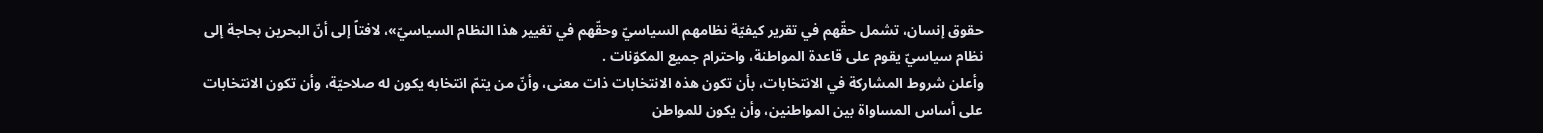حقوق إنسان، تشمل حقّهم في تقرير كيفيّة نظامهم السياسيّ وحقّهم في تغيير هذا النظام السياسيّ»، لافتاً إلى أنّ البحرين بحاجة إلى نظام سياسيّ يقوم على قاعدة المواطنة، واحترام جميع المكوّنات .
وأعلن شروط المشاركة في الانتخابات، بأن تكون هذه الانتخابات ذات معنى، وأنّ من يتمّ انتخابه يكون له صلاحيّة، وأن تكون الانتخابات على أساس المساواة بين المواطنين، وأن يكون للمواطن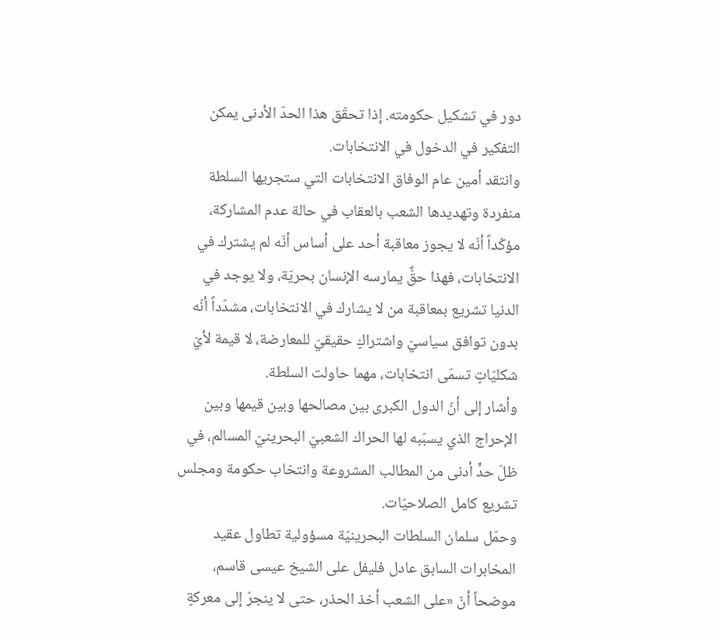دور في تشكيل حكومته. إذا تحقّق هذا الحدّ الأدنى يمكن التفكير في الدخول في الانتخابات.
وانتقد أمين عام الوفاق الانتخابات التي ستجريها السلطة منفردة وتهديدها الشعب بالعقاب في حالة عدم المشاركة، مؤكّداً أنّه لا يجوز معاقبة أحد على أساس أنّه لم يشترك في الانتخابات، فهذا حقٌّ يمارسه الإنسان بحريّة، ولا يوجد في الدنيا تشريع بمعاقبة من لا يشارك في الانتخابات، مشدّداً أنّه بدون توافق سياسيّ واشتراكٍ حقيقيّ للمعارضة، لا قيمة لأيّ شكليّاتٍ تسمّى انتخابات، مهما حاولت السلطة.
وأشار إلى أنّ الدول الكبرى بين مصالحها وبين قيمها وبين الإحراج الذي يسبّبه لها الحراك الشعبيّ البحرينيّ المسالم، في ظلّ حدٍّ أدنى من المطالب المشروعة وانتخاب حكومة ومجلس تشريع كامل الصلاحيّات.
وحمّل سلمان السلطات البحرينيّة مسؤولية تطاول عقيد المخابرات السابق عادل فليفل على الشيخ عيسى قاسم، موضحاً أنّ «على الشعب أخذ الحذر، حتى لا ينجرّ إلى معركةٍ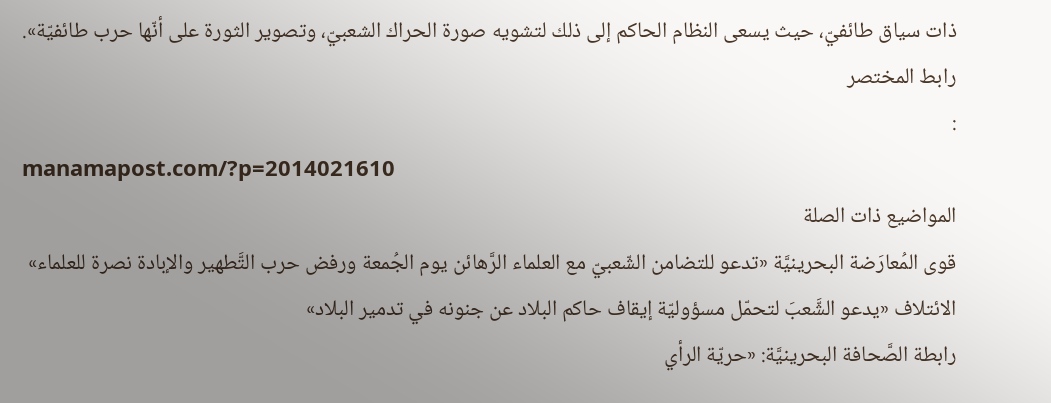ذات سياق طائفيّ، حيث يسعى النظام الحاكم إلى ذلك لتشويه صورة الحراك الشعبيّ، وتصوير الثورة على أنّها حرب طائفيّة».
رابط المختصر
:
manamapost.com/?p=2014021610
المواضیع ذات الصلة
قوى المُعارَضة البحرينيَّة «تدعو للتضامن الشّعبيّ مع العلماء الرَّهائن يوم الجُمعة ورفض حرب التَّطهير والإبادة نصرة للعلماء»
الائتلاف «يدعو الشَّعبَ لتحمّل مسؤوليّة إيقاف حاكم البلاد عن جنونه في تدمير البلاد»
رابطة الصَّحافة البحرينيَّة: «حريّة الرأي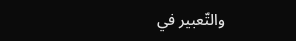والتّعبير في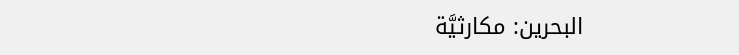البحرين: مكارثيَّة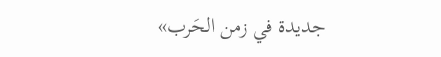جديدة في زمن الحَرب»